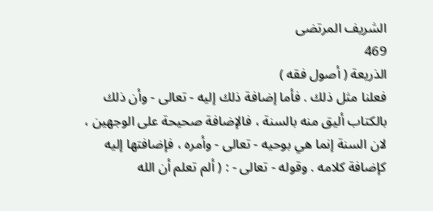الشريف المرتضى
469
الذريعة ( أصول فقه )
فعلنا مثل ذلك . فأما إضافة ذلك إليه - تعالى - وأن ذلك بالكتاب أليق منه بالسنة ، فالإضافة صحيحة على الوجهين ، لان السنة إنما هي بوحيه - تعالى - وأمره ، فإضافتها إليه كإضافة كلامه . وقوله - تعالى - : ( ألم تعلم أن الله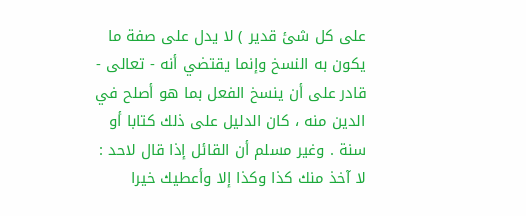على كل شئ قدير ) لا يدل على صفة ما يكون به النسخ وإنما يقتضي أنه - تعالى - قادر على أن ينسخ الفعل بما هو أصلح في الدين منه ، كان الدليل على ذلك كتابا أو سنة . وغير مسلم أن القائل إذا قال لاحد : لا آخذ منك كذا وكذا إلا وأعطيك خيرا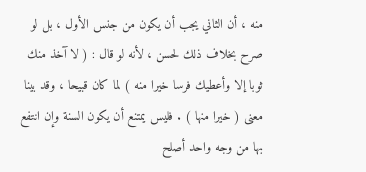منه ، أن الثاني يجب أن يكون من جنس الأول ، بل لو صرح بخلاف ذلك لحسن ، لأنه لو قال : ( لا آخذ منك ثوبا إلا وأعطيك فرسا خيرا منه ) لما كان قبيحا ، وقد بينا معنى ( خيرا منها ) . فليس يمتنع أن يكون السنة وإن انتفع بها من وجه واحد أصلح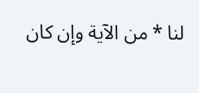لنا * من الآية وإن كان